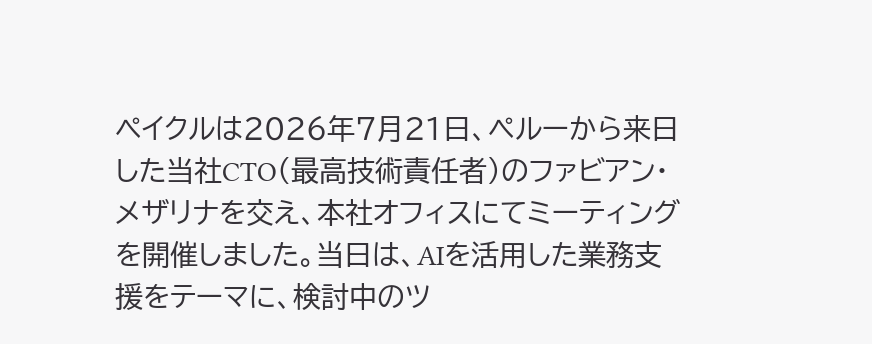ペイクルは2026年7月21日、ペルーから来日した当社CTO(最高技術責任者)のファビアン・メザリナを交え、本社オフィスにてミーティングを開催しました。当日は、AIを活用した業務支援をテーマに、検討中のツ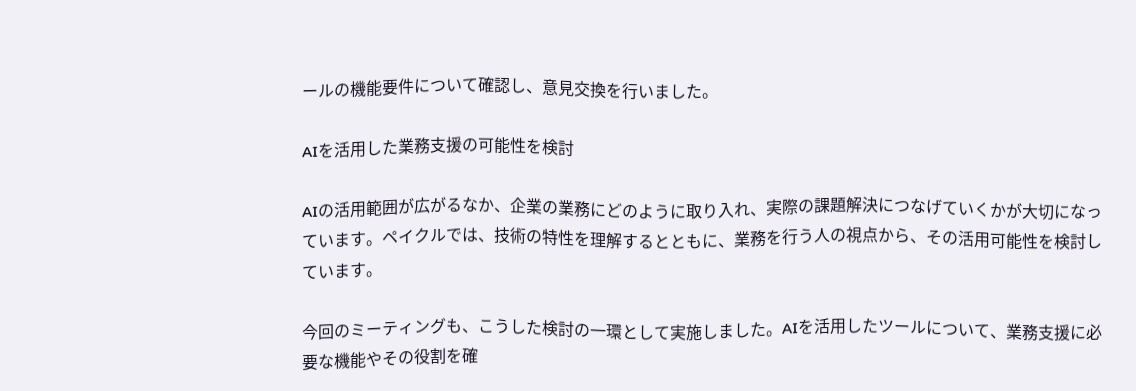ールの機能要件について確認し、意見交換を行いました。

AIを活用した業務支援の可能性を検討

AIの活用範囲が広がるなか、企業の業務にどのように取り入れ、実際の課題解決につなげていくかが大切になっています。ペイクルでは、技術の特性を理解するとともに、業務を行う人の視点から、その活用可能性を検討しています。

今回のミーティングも、こうした検討の一環として実施しました。AIを活用したツールについて、業務支援に必要な機能やその役割を確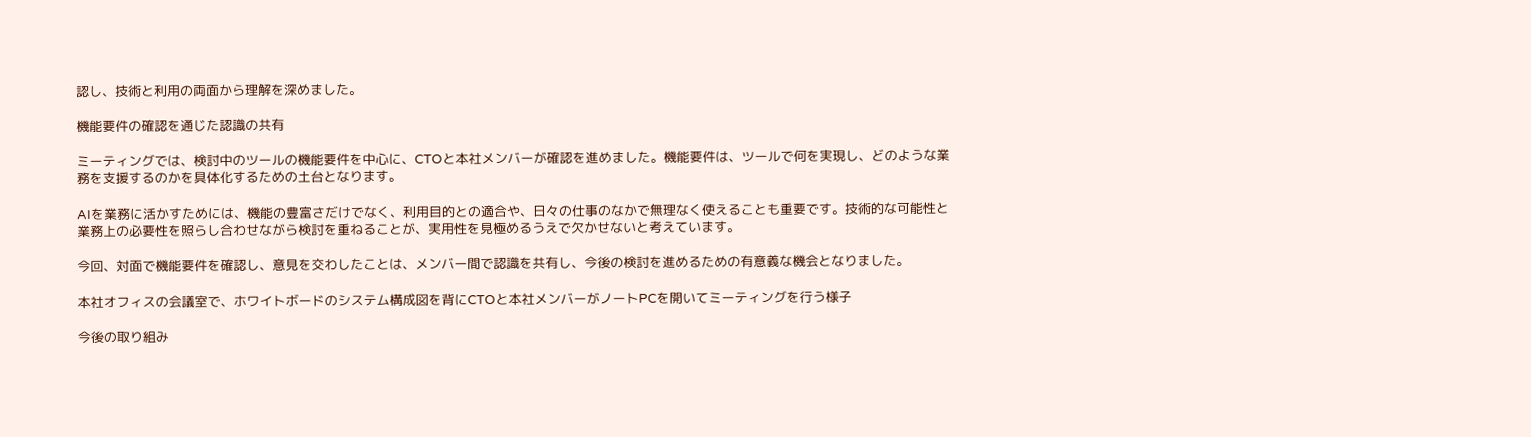認し、技術と利用の両面から理解を深めました。

機能要件の確認を通じた認識の共有

ミーティングでは、検討中のツールの機能要件を中心に、CTOと本社メンバーが確認を進めました。機能要件は、ツールで何を実現し、どのような業務を支援するのかを具体化するための土台となります。

AIを業務に活かすためには、機能の豊富さだけでなく、利用目的との適合や、日々の仕事のなかで無理なく使えることも重要です。技術的な可能性と業務上の必要性を照らし合わせながら検討を重ねることが、実用性を見極めるうえで欠かせないと考えています。

今回、対面で機能要件を確認し、意見を交わしたことは、メンバー間で認識を共有し、今後の検討を進めるための有意義な機会となりました。

本社オフィスの会議室で、ホワイトボードのシステム構成図を背にCTOと本社メンバーがノートPCを開いてミーティングを行う様子

今後の取り組み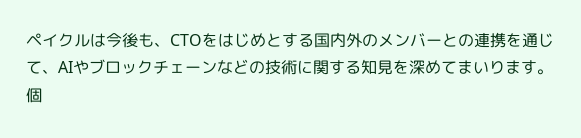ペイクルは今後も、CTOをはじめとする国内外のメンバーとの連携を通じて、AIやブロックチェーンなどの技術に関する知見を深めてまいります。個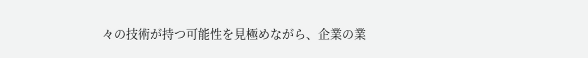々の技術が持つ可能性を見極めながら、企業の業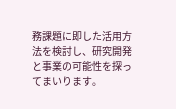務課題に即した活用方法を検討し、研究開発と事業の可能性を探ってまいります。